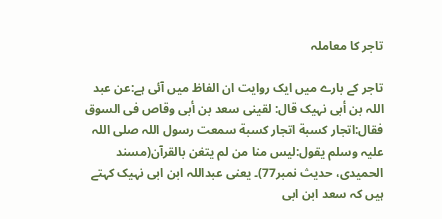تاجر کا معاملہ

تاجر کے بارے میں ایک روایت ان الفاظ میں آئی ہے:عن عبد اللہ بن أبی نہیک قال: لقینی سعد بن أبی وقاص فی السوق فقال:اتجار کسبة اتجار کسبة سمعت رسول اللہ صلى اللہ علیہ وسلم یقول:لیس منا من لم یتغن بالقرآن(مسند الحمیدی، حدیث نمبر77)۔ یعنی عبداللہ ابن ابی نہیک کہتے ہیں کہ سعد ابن ابی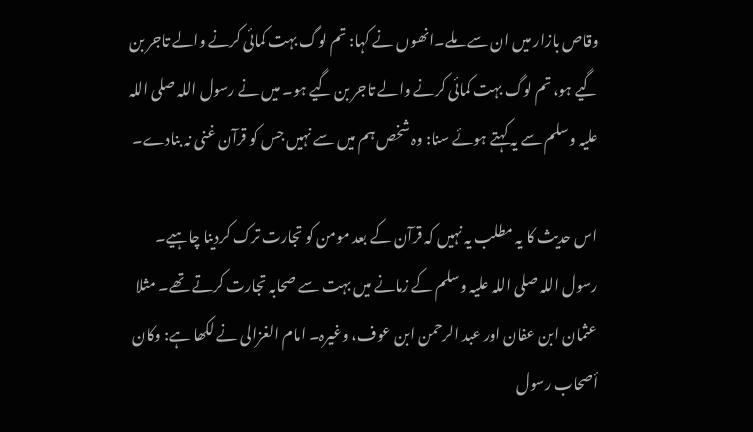وقاص بازار میں ان سے ملے۔انھوں نے کہا: تم لوگ بہت کمائی کرنے والے تاجر بن گیے ہو، تم لوگ بہت کمائی کرنے والے تاجر بن گیے ہو۔ میں نے رسول اللہ صلی اللہ علیہ وسلم سے یہ کہتے ہوئے سنا: وہ شخص ہم میں سے نہیں جس کو قرآن غنی نہ بنادے۔

اس حدیث کا یہ مطلب یہ نہیں کہ قرآن کے بعد مومن کو تجارت ترک کردینا چاہیے۔ رسول اللہ صلی اللہ علیہ وسلم کے زمانے میں بہت سے صحابہ تجارت کرتے تھے۔ مثلا عثمان ابن عفان اور عبد الرحمن ابن عوف، وغیرہ۔ امام الغزالی نے لکھا ہے: وکان أصحاب رسول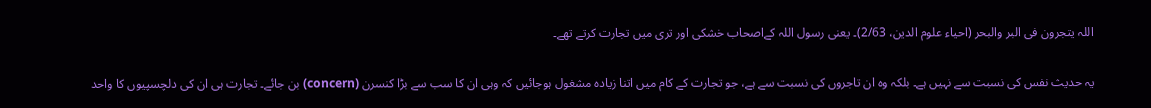اللہ یتجرون فی البر والبحر (احیاء علوم الدین، 2/63)۔ یعنی رسول اللہ کےاصحاب خشکی اور تری میں تجارت کرتے تھے۔

یہ حدیث نفس کی نسبت سے نہیں ہے۔ بلکہ وہ ان تاجروں کی نسبت سے ہے، جو تجارت کے کام میں اتنا زیادہ مشغول ہوجائیں کہ وہی ان کا سب سے بڑا کنسرن (concern) بن جائے۔ تجارت ہی ان کی دلچسپیوں کا واحد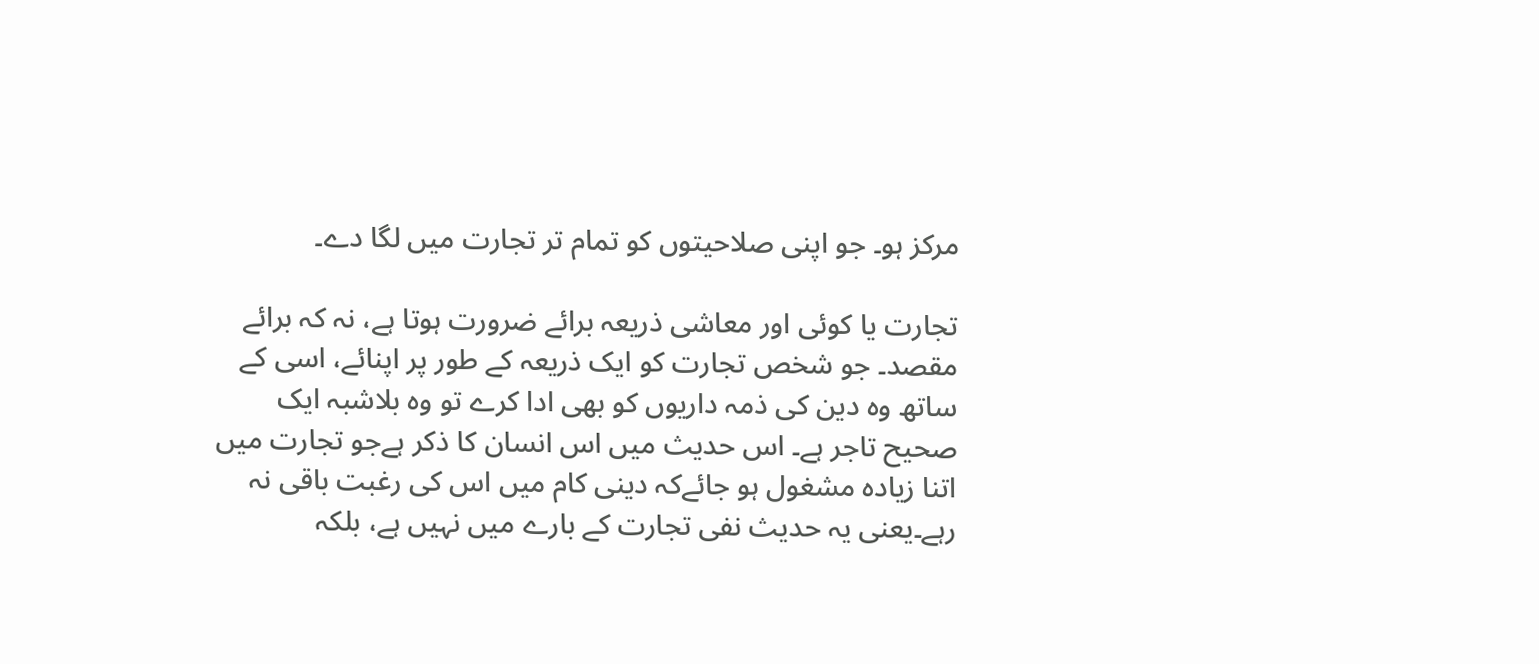مرکز ہو۔ جو اپنی صلاحیتوں کو تمام تر تجارت میں لگا دے۔

تجارت یا کوئی اور معاشی ذریعہ برائے ضرورت ہوتا ہے، نہ کہ برائے مقصد۔ جو شخص تجارت کو ایک ذریعہ کے طور پر اپنائے، اسی کے ساتھ وہ دین کی ذمہ داریوں کو بھی ادا کرے تو وہ بلاشبہ ایک صحیح تاجر ہے۔ اس حدیث میں اس انسان کا ذکر ہےجو تجارت میں اتنا زیادہ مشغول ہو جائےکہ دینی کام میں اس کی رغبت باقی نہ رہے۔یعنی یہ حدیث نفی تجارت کے بارے میں نہیں ہے، بلکہ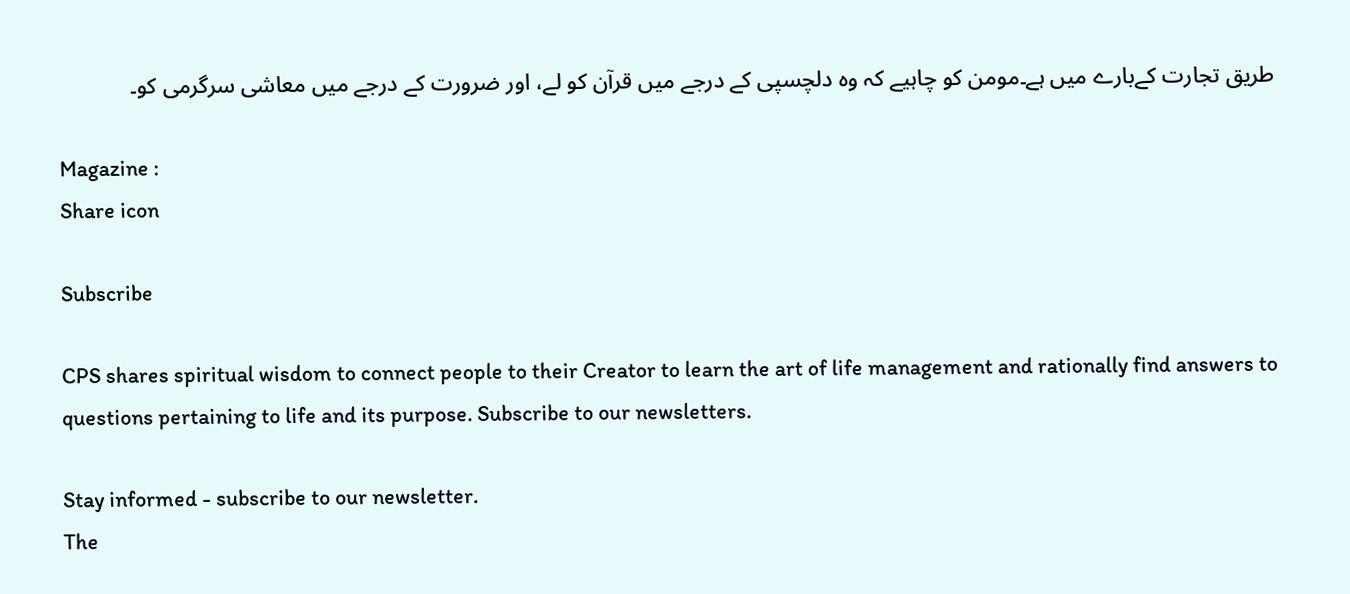طریق تجارت کےبارے میں ہے۔مومن کو چاہیے کہ وہ دلچسپی کے درجے میں قرآن کو لے، اور ضرورت کے درجے میں معاشی سرگرمی کو۔

Magazine :
Share icon

Subscribe

CPS shares spiritual wisdom to connect people to their Creator to learn the art of life management and rationally find answers to questions pertaining to life and its purpose. Subscribe to our newsletters.

Stay informed - subscribe to our newsletter.
The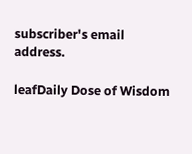subscriber's email address.

leafDaily Dose of Wisdom